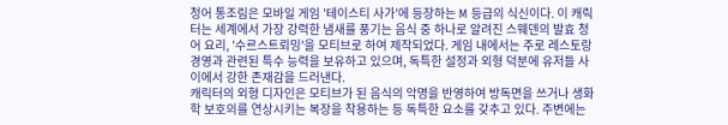청어 통조림은 모바일 게임 '테이스티 사가'에 등장하는 M 등급의 식신이다. 이 캐릭터는 세계에서 가장 강력한 냄새를 풍기는 음식 중 하나로 알려진 스웨덴의 발효 청어 요리, '수르스트뢰밍'을 모티브로 하여 제작되었다. 게임 내에서는 주로 레스토랑 경영과 관련된 특수 능력을 보유하고 있으며, 독특한 설정과 외형 덕분에 유저들 사이에서 강한 존재감을 드러낸다.
캐릭터의 외형 디자인은 모티브가 된 음식의 악명을 반영하여 방독면을 쓰거나 생화학 보호의를 연상시키는 복장을 착용하는 등 독특한 요소를 갖추고 있다. 주변에는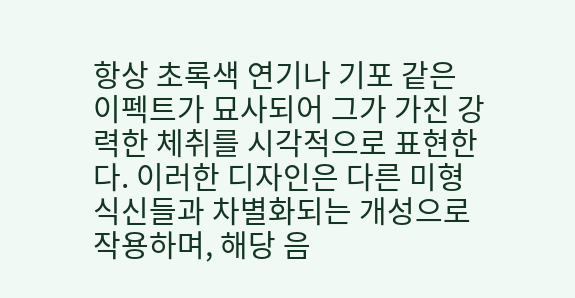항상 초록색 연기나 기포 같은 이펙트가 묘사되어 그가 가진 강력한 체취를 시각적으로 표현한다. 이러한 디자인은 다른 미형 식신들과 차별화되는 개성으로 작용하며, 해당 음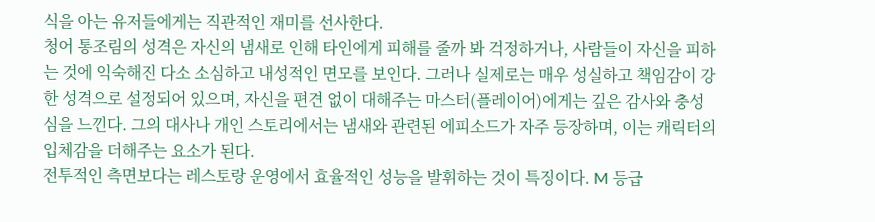식을 아는 유저들에게는 직관적인 재미를 선사한다.
청어 통조림의 성격은 자신의 냄새로 인해 타인에게 피해를 줄까 봐 걱정하거나, 사람들이 자신을 피하는 것에 익숙해진 다소 소심하고 내성적인 면모를 보인다. 그러나 실제로는 매우 성실하고 책임감이 강한 성격으로 설정되어 있으며, 자신을 편견 없이 대해주는 마스터(플레이어)에게는 깊은 감사와 충성심을 느낀다. 그의 대사나 개인 스토리에서는 냄새와 관련된 에피소드가 자주 등장하며, 이는 캐릭터의 입체감을 더해주는 요소가 된다.
전투적인 측면보다는 레스토랑 운영에서 효율적인 성능을 발휘하는 것이 특징이다. M 등급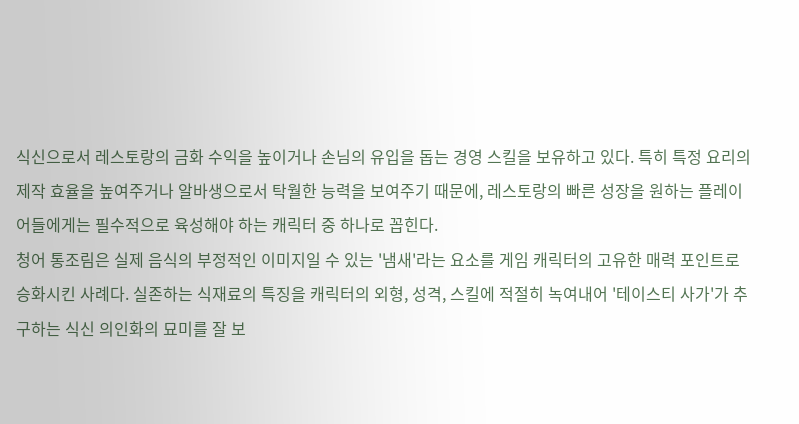식신으로서 레스토랑의 금화 수익을 높이거나 손님의 유입을 돕는 경영 스킬을 보유하고 있다. 특히 특정 요리의 제작 효율을 높여주거나 알바생으로서 탁월한 능력을 보여주기 때문에, 레스토랑의 빠른 성장을 원하는 플레이어들에게는 필수적으로 육성해야 하는 캐릭터 중 하나로 꼽힌다.
청어 통조림은 실제 음식의 부정적인 이미지일 수 있는 '냄새'라는 요소를 게임 캐릭터의 고유한 매력 포인트로 승화시킨 사례다. 실존하는 식재료의 특징을 캐릭터의 외형, 성격, 스킬에 적절히 녹여내어 '테이스티 사가'가 추구하는 식신 의인화의 묘미를 잘 보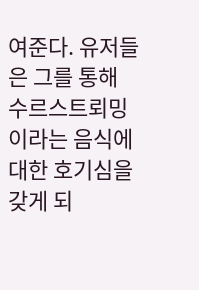여준다. 유저들은 그를 통해 수르스트뢰밍이라는 음식에 대한 호기심을 갖게 되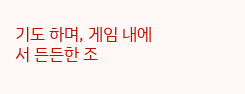기도 하며, 게임 내에서 든든한 조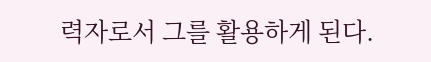력자로서 그를 활용하게 된다.